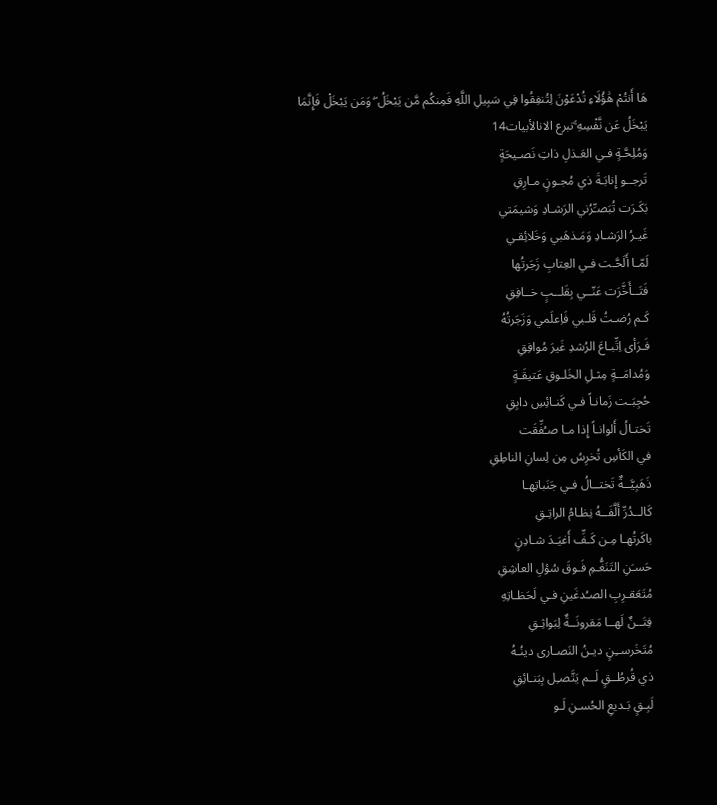هَا أَنتُمْ هَٰؤُلَاءِ تُدْعَوْنَ لِتُنفِقُوا فِي سَبِيلِ اللَّهِ فَمِنكُم مَّن يَبْخَلُ ۖ وَمَن يَبْخَلْ فَإِنَّمَا يَبْخَلُ عَن نَّفْسِهِ ۚتبرع الانالأبيات14
وَمُلِحَّـةٍ فـي العَـذلِ ذاتِ نَصـيحَةٍ
تَرجــو إِنابَـةَ ذي مُجـونٍ مـارِقِ
بَكَـرَت تُبَصـِّرُني الرَشـادِ وَشيمَتي
غَيـرُ الرَشـادِ وَمَـذهَبي وَخَلائِقـي
لَمّـا أَلَحَّـت فـي العِتابِ زَجَرتُها
فَتَــأَخَّرَت عَنّــي بِقَلــبٍ خــافِقِ
كَـم رُضـتُ قَلـبي فَاِعلَمي وَزَجَرتُهُ
فَـرَأى اِتِّبـاعَ الرُشدِ غَيرَ مُوافِقِ
وَمُدامَــةٍ مِثـلِ الخَلـوقِ عَتيقَـةٍ
حُجِبَـت زَمانـاً فـي كَنـائِسِ دابِقِ
تَختـالُ أَلوانـاً إِذا مـا صـُفِّقَت
في الكَأسِ تُخرِسُ مِن لِسانِ الناطِقِ
ذَهَبِيَّــةٌ تَختــالُ فـي جَنَباتِهـا
كَالــدُرِّ أَلَّفَــهُ نِظـامُ الراتِـقِ
باكَرتُهـا مِـن كَـفِّ أَغيَـدَ شـادِنٍ
حَسـَنِ التَنَغُّـمِ فَـوقَ سُؤلِ العاشِقِ
مُتَعَقـرِبِ الصـُدغَينِ فـي لَحَظـاتِهِ
فِتَــنٌ لَهــا مَقرونَــةٌ لِبَواثِـقِ
مُتَخَرســِنٍ ديـنُ النَصـارى دينُـهُ
ذي قُرطُــقٍ لَــم يَتَّصـِل بِبَنـائِقِ
لَبِـقٍ بَـديعِ الحُسـنِ لَـو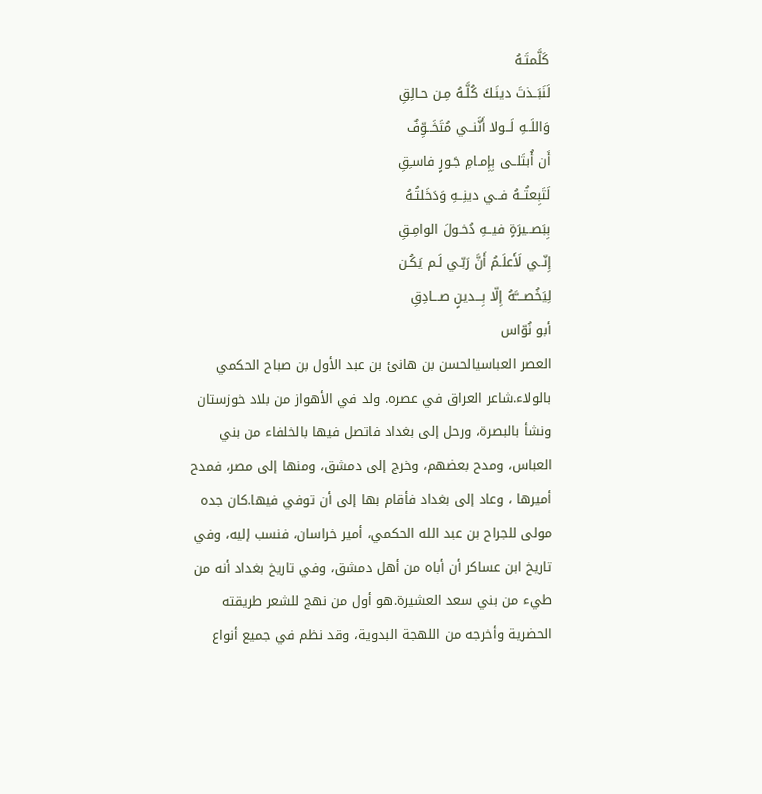كَلَّمتَـهُ
لَنَبَــذتَ دينَـكَ كُلَّـهُ مِـن حـالِقِ
وَاللَــهِ لَــولا أَنَّنــي مُتَخَــوِّفٌ
أَن أُبتَلــى بِإِمـامِ جَـورٍ فاسـِقِ
لَتَبِعتُــهُ فــي دينِــهِ وَدَخَلتُـهُ
بِبَصــيرَةٍ فيــهِ دُخـولَ الوامِـقِ
إِنّــي لَأَعلَـمُ أَنَّ رَبّـي لَـم يَكُـن
لِيَخُصــــَّهُ إِلّا بِـــدينٍ صـــادِقِ
أبو نُوّاس
العصر العباسيالحسن بن هانئ بن عبد الأول بن صباح الحكمي بالولاء.شاعر العراق في عصره. ولد في الأهواز من بلاد خوزستان ونشأ بالبصرة، ورحل إلى بغداد فاتصل فيها بالخلفاء من بني العباس، ومدح بعضهم، وخرج إلى دمشق، ومنها إلى مصر، فمدح أميرها ، وعاد إلى بغداد فأقام بها إلى أن توفي فيها.كان جده مولى للجراح بن عبد الله الحكمي، أمير خراسان، فنسب إليه، وفي تاريخ ابن عساكر أن أباه من أهل دمشق، وفي تاريخ بغداد أنه من طيء من بني سعد العشيرة.هو أول من نهج للشعر طريقته الحضرية وأخرجه من اللهجة البدوية، وقد نظم في جميع أنواع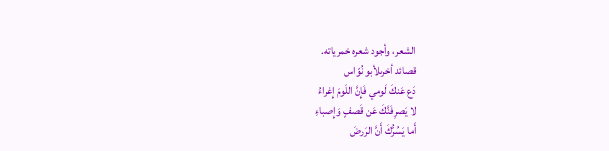الشعر، وأجود شعره خمرياته.
قصائد أخرىلأبو نُوّاس
دَع عَنكَ لَومي فَإِنَّ اللَومَ إِغراءُ
لا يَصرِفَنَّكَ عَن قَصفٍ وَإِصباءِ
أَما يَسُرُّكَ أَنَّ الرَرضَ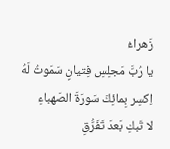زَهراءُ
يا رُبَّ مَجلِسِ فِتيانٍ سَمَوتُ لَهُ
اِكسِر بِمائِكَ سَورَةَ الصَهباءِ
لا تَبكِ بَعدَ تَفَرُّقِ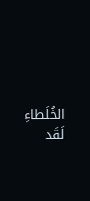الخُلَطاءِ
لَقَد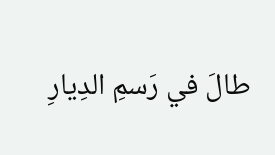طالَ في رَسمِ الدِيارِ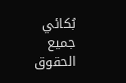بُكائي
جميع الحقوق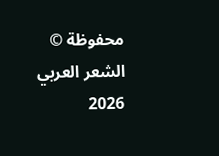محفوظة © الشعر العربي 2026